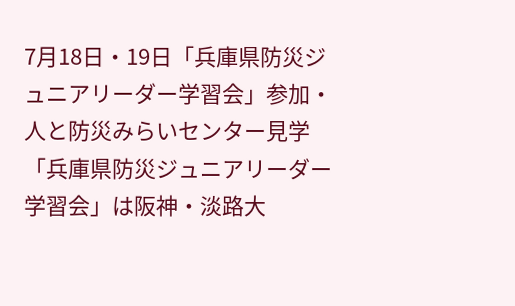7月18日・19日「兵庫県防災ジュニアリーダー学習会」参加・人と防災みらいセンター見学
「兵庫県防災ジュニアリーダー学習会」は阪神・淡路大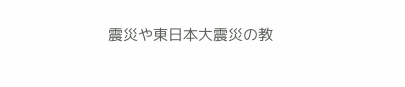震災や東日本大震災の教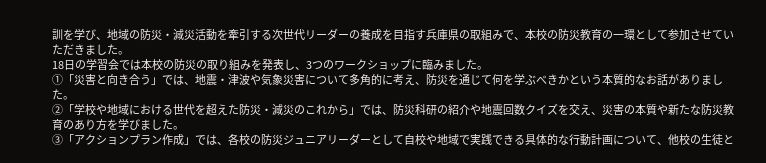訓を学び、地域の防災・減災活動を牽引する次世代リーダーの養成を目指す兵庫県の取組みで、本校の防災教育の一環として参加させていただきました。
18日の学習会では本校の防災の取り組みを発表し、3つのワークショップに臨みました。
①「災害と向き合う」では、地震・津波や気象災害について多角的に考え、防災を通じて何を学ぶべきかという本質的なお話がありました。
②「学校や地域における世代を超えた防災・減災のこれから」では、防災科研の紹介や地震回数クイズを交え、災害の本質や新たな防災教育のあり方を学びました。
③「アクションプラン作成」では、各校の防災ジュニアリーダーとして自校や地域で実践できる具体的な行動計画について、他校の生徒と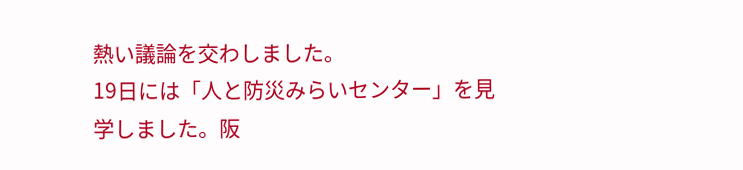熱い議論を交わしました。
19日には「人と防災みらいセンター」を見学しました。阪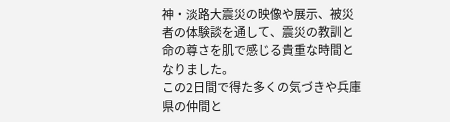神・淡路大震災の映像や展示、被災者の体験談を通して、震災の教訓と命の尊さを肌で感じる貴重な時間となりました。
この2日間で得た多くの気づきや兵庫県の仲間と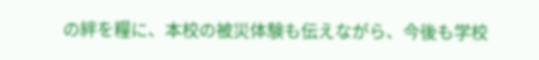の絆を糧に、本校の被災体験も伝えながら、今後も学校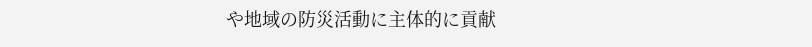や地域の防災活動に主体的に貢献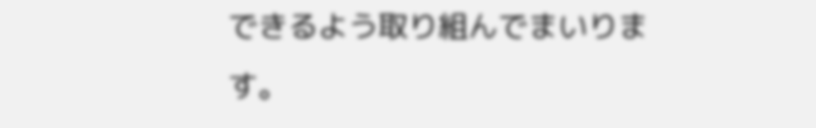できるよう取り組んでまいります。